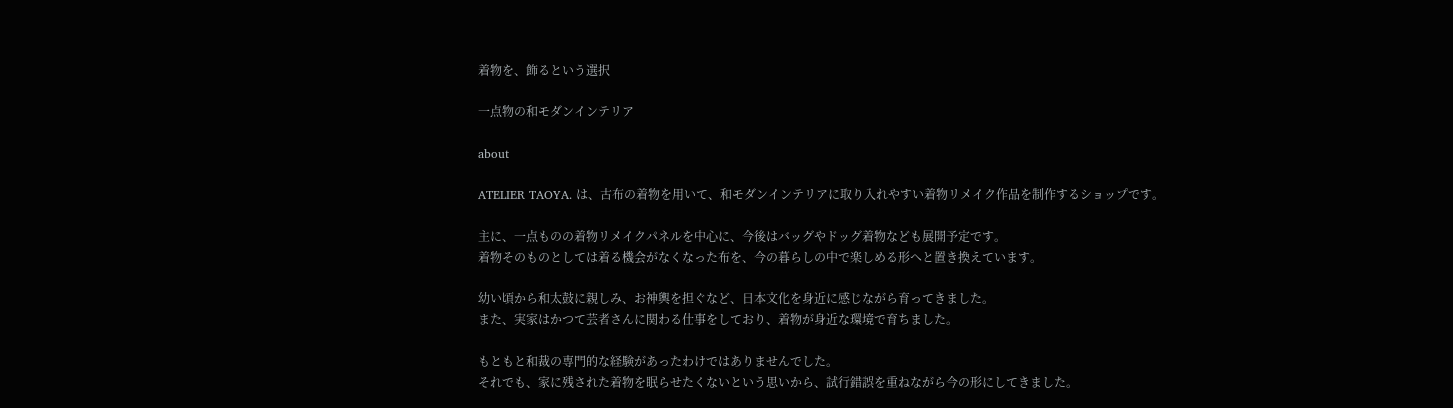着物を、飾るという選択

一点物の和モダンインテリア

about

ATELIER TAOYA. は、古布の着物を用いて、和モダンインテリアに取り入れやすい着物リメイク作品を制作するショップです。

主に、一点ものの着物リメイクパネルを中心に、今後はバッグやドッグ着物なども展開予定です。
着物そのものとしては着る機会がなくなった布を、今の暮らしの中で楽しめる形へと置き換えています。

幼い頃から和太鼓に親しみ、お神輿を担ぐなど、日本文化を身近に感じながら育ってきました。
また、実家はかつて芸者さんに関わる仕事をしており、着物が身近な環境で育ちました。

もともと和裁の専門的な経験があったわけではありませんでした。
それでも、家に残された着物を眠らせたくないという思いから、試行錯誤を重ねながら今の形にしてきました。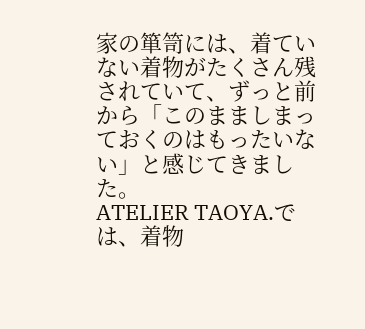家の箪笥には、着ていない着物がたくさん残されていて、ずっと前から「このまましまっておくのはもったいない」と感じてきました。
ATELIER TAOYA.では、着物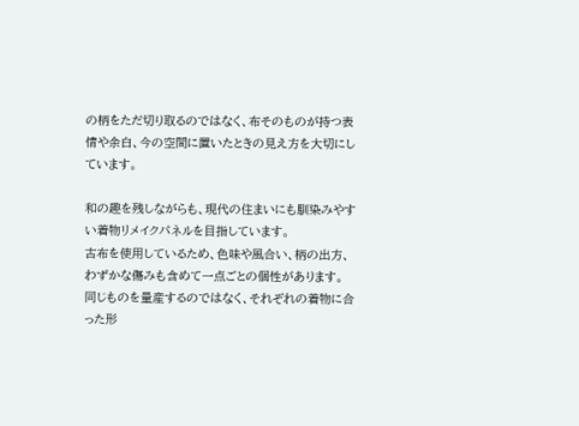の柄をただ切り取るのではなく、布そのものが持つ表情や余白、今の空間に置いたときの見え方を大切にしています。

和の趣を残しながらも、現代の住まいにも馴染みやすい着物リメイクパネルを目指しています。
古布を使用しているため、色味や風合い、柄の出方、わずかな傷みも含めて一点ごとの個性があります。
同じものを量産するのではなく、それぞれの着物に合った形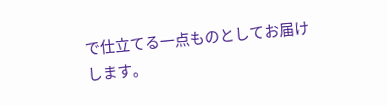で仕立てる一点ものとしてお届けします。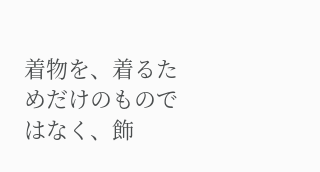着物を、着るためだけのものではなく、飾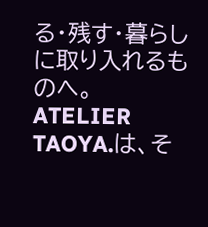る・残す・暮らしに取り入れるものへ。
ATELIER TAOYA.は、そ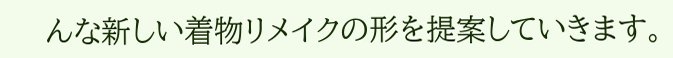んな新しい着物リメイクの形を提案していきます。